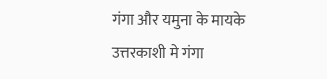गंगा और यमुना के मायके उत्तरकाशी मे गंगा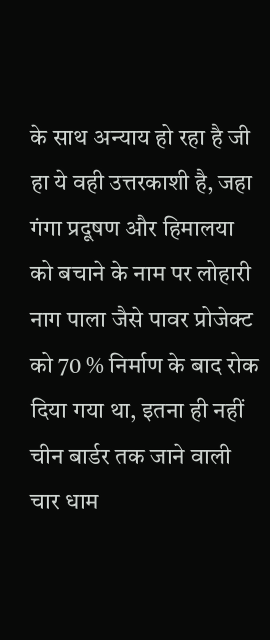के साथ अन्याय हो रहा है जी हा ये वही उत्तरकाशी है, जहा गंगा प्रदूषण और हिमालया को बचाने के नाम पर लोहारी नाग पाला जैसे पावर प्रोजेक्ट को 70 % निर्माण के बाद रोक दिया गया था, इतना ही नहीं चीन बार्डर तक जाने वाली चार धाम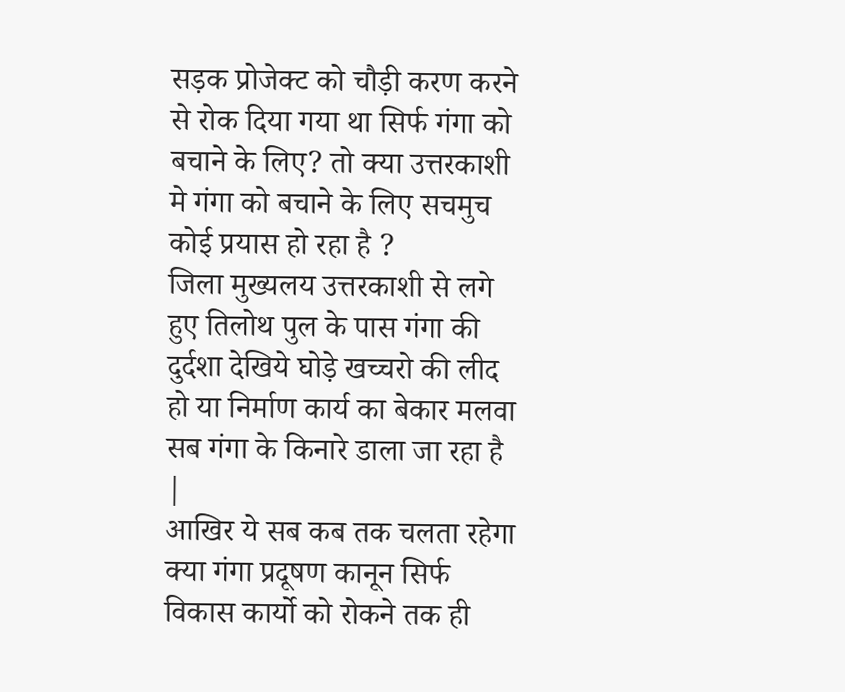सड़क प्रोजेक्ट को चौड़ी करण करने से रोक दिया गया था सिर्फ गंगा को बचाने के लिए? तो क्या उत्तरकाशी मे गंगा को बचाने के लिए सचमुच कोई प्रयास हो रहा है ?
जिला मुख्यलय उत्तरकाशी से लगे हुए तिलोथ पुल के पास गंगा की दुर्दशा देखिये घोड़े खच्चरो की लीद हो या निर्माण कार्य का बेकार मलवा सब गंगा के किनारे डाला जा रहा है |
आखिर ये सब कब तक चलता रहेगा क्या गंगा प्रदूषण कानून सिर्फ विकास कार्यो को रोकने तक ही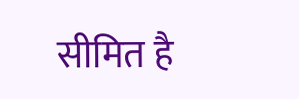सीमित है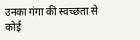उनका गंगा की स्वच्छता से कोई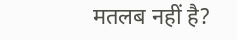मतलब नहीं है?